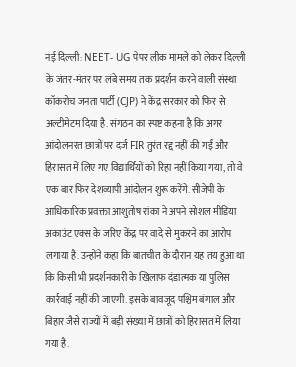नई दिल्ली: NEET- UG पेपर लीक मामले को लेकर दिल्ली के जंतर-मंतर पर लंबे समय तक प्रदर्शन करने वाली संस्था कॉकरोच जनता पार्टी (CJP) ने केंद्र सरकार को फिर से अल्टीमेटम दिया है. संगठन का स्पष्ट कहना है कि अगर आंदोलनरत छात्रों पर दर्ज FIR तुरंत रद्द नहीं की गईं और हिरासत में लिए गए विद्यार्थियों को रिहा नहीं किया गया, तो वे एक बार फिर देशव्यापी आंदोलन शुरू करेंगे. सीजेपी के आधिकारिक प्रवक्ता आशुतोष रांका ने अपने सोशल मीडिया अकाउंट एक्स के जरिए केंद्र पर वादे से मुकरने का आरोप लगाया है. उन्होंने कहा कि बातचीत के दौरान यह तय हुआ था कि किसी भी प्रदर्शनकारी के खिलाफ दंडात्मक या पुलिस कार्रवाई नहीं की जाएगी. इसके बावजूद पश्चिम बंगाल और बिहार जैसे राज्यों में बड़ी संख्या में छात्रों को हिरासत में लिया गया है.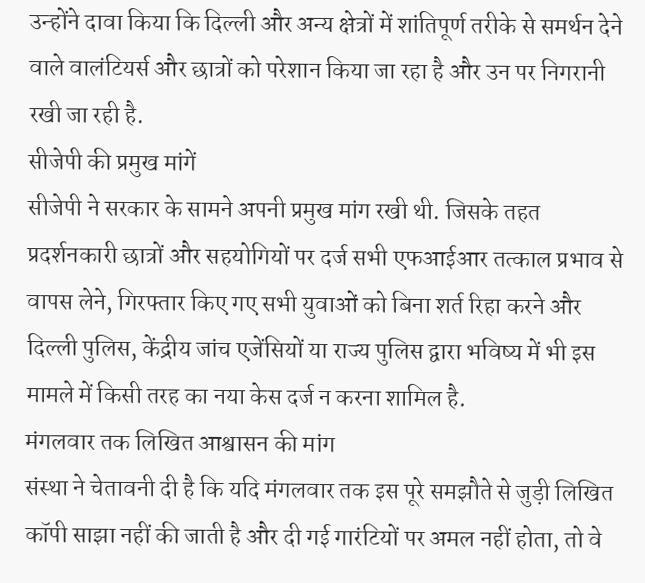उन्होंने दावा किया कि दिल्ली और अन्य क्षेत्रों में शांतिपूर्ण तरीके से समर्थन देने वाले वालंटियर्स और छात्रों को परेशान किया जा रहा है और उन पर निगरानी रखी जा रही है.
सीजेपी की प्रमुख मांगें
सीजेपी ने सरकार के सामने अपनी प्रमुख मांग रखी थी. जिसके तहत प्रदर्शनकारी छात्रों और सहयोगियों पर दर्ज सभी एफआईआर तत्काल प्रभाव से वापस लेने, गिरफ्तार किए गए सभी युवाओं को बिना शर्त रिहा करने और दिल्ली पुलिस, केंद्रीय जांच एजेंसियों या राज्य पुलिस द्वारा भविष्य में भी इस मामले में किसी तरह का नया केस दर्ज न करना शामिल है.
मंगलवार तक लिखित आश्वासन की मांग
संस्था ने चेतावनी दी है कि यदि मंगलवार तक इस पूरे समझौते से जुड़ी लिखित कॉपी साझा नहीं की जाती है और दी गई गारंटियों पर अमल नहीं होता, तो वे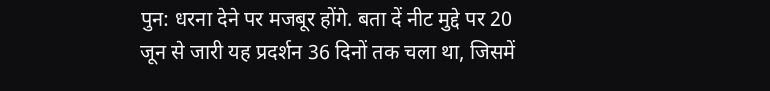पुन: धरना देने पर मजबूर होंगे. बता दें नीट मुद्दे पर 20 जून से जारी यह प्रदर्शन 36 दिनों तक चला था, जिसमें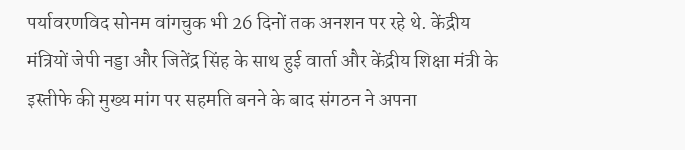पर्यावरणविद सोनम वांगचुक भी 26 दिनों तक अनशन पर रहे थे. केंद्रीय मंत्रियों जेपी नड्डा और जितेंद्र सिंह के साथ हुई वार्ता और केंद्रीय शिक्षा मंत्री के इस्तीफे की मुख्य मांग पर सहमति बनने के बाद संगठन ने अपना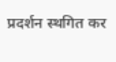प्रदर्शन स्थगित कर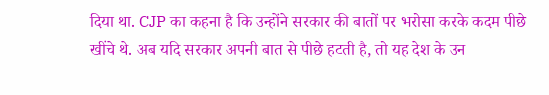दिया था. CJP का कहना है कि उन्होंने सरकार की बातों पर भरोसा करके कदम पीछे खींचे थे. अब यदि सरकार अपनी बात से पीछे हटती है, तो यह देश के उन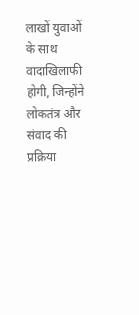लाखों युवाओं के साथ वादाखिलाफी होगी, जिन्होंने लोकतंत्र और संवाद की प्रक्रिया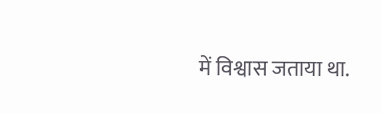में विश्वास जताया था.